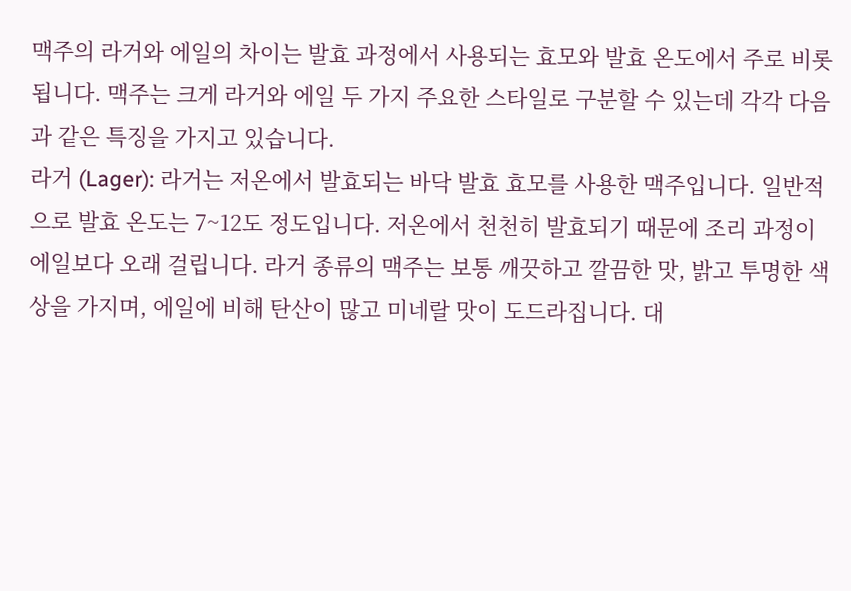맥주의 라거와 에일의 차이는 발효 과정에서 사용되는 효모와 발효 온도에서 주로 비롯됩니다. 맥주는 크게 라거와 에일 두 가지 주요한 스타일로 구분할 수 있는데 각각 다음과 같은 특징을 가지고 있습니다.
라거 (Lager): 라거는 저온에서 발효되는 바닥 발효 효모를 사용한 맥주입니다. 일반적으로 발효 온도는 7~12도 정도입니다. 저온에서 천천히 발효되기 때문에 조리 과정이 에일보다 오래 걸립니다. 라거 종류의 맥주는 보통 깨끗하고 깔끔한 맛, 밝고 투명한 색상을 가지며, 에일에 비해 탄산이 많고 미네랄 맛이 도드라집니다. 대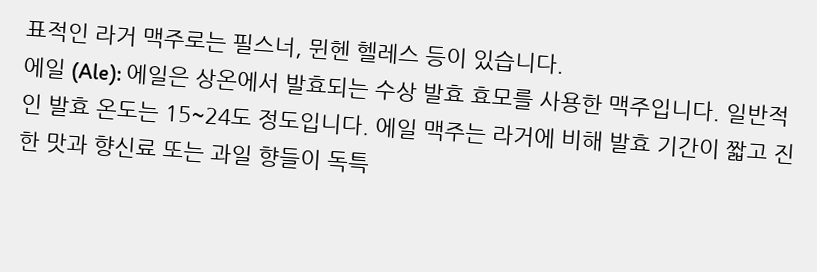표적인 라거 맥주로는 필스너, 뮌헨 헬레스 등이 있습니다.
에일 (Ale): 에일은 상온에서 발효되는 수상 발효 효모를 사용한 맥주입니다. 일반적인 발효 온도는 15~24도 정도입니다. 에일 맥주는 라거에 비해 발효 기간이 짧고 진한 맛과 향신료 또는 과일 향들이 독특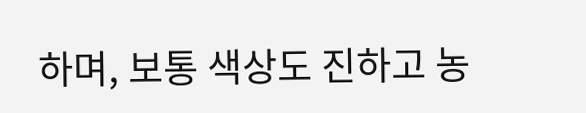하며, 보통 색상도 진하고 농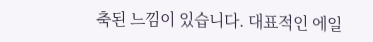축된 느낌이 있습니다. 대표적인 에일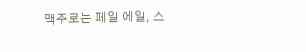맥주로는 페일 에일, 스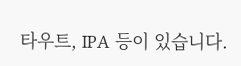타우트, IPA 등이 있습니다.